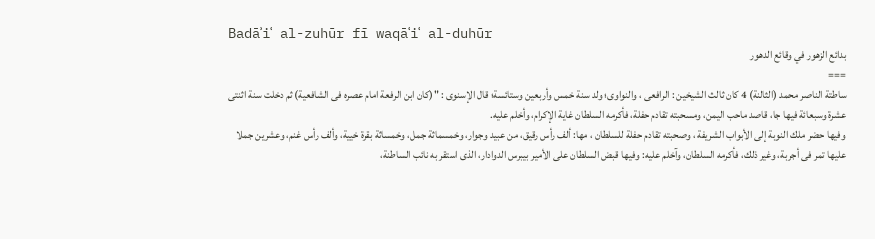Badāʾiʿ al-zuhūr fī waqāʿiʿ al-duhūr
بدائع الزهور في وقائع الدهور
===
ساطتة الناصر محمد (الثالنة) 4 كان ثالث الشيخين : الرافعى ، والنواوى؛ ولد سنة خمس وأربعين وستائسة؛ قال الإسنوى : "(كان ابن الرفعة امام عصره فى الشافعية) ثم دخلت سنة اثنتى عشرة وسبعائة فيها جا، قاصد ماحب اليمن، ومسحبته تقادم حفلة، فأكرمه السلطان غاية الإكرام، وأخلم عليه.
وفيها حضر ملك النوبة إلى الأبواب الشريفة ، وصحبته تقادم حفلة للسلطان ، مها: ألف رأس رقيق، من عبيد وجوار، وخمسماثة جمل، وخمساثة بقرة خيية، وألف رأس غنم، وعشرين جملا عليها تمر فى أجربة، وغير ذلك، فأكرمه السلطان، وآخلم عليه: وفيها قبض السلطان على الأمير بيبرس الدوادار، الذى استقر به نائب الساطنة،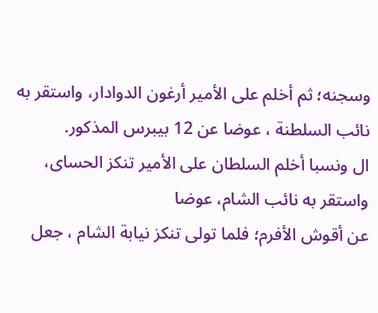وسجنه؛ ثم أخلم على الأمير أرغون الدوادار، واستقر به نائب السلطنة ، عوضا عن 12 بيبرس المذكور.
ال ونسبا أخلم السلطان على الأمير تنكز الحساى، واستقر به نائب الشام، عوضا
عن أقوش الأفرم؛ فلما تولى تنكز نيابة الشام ، جعل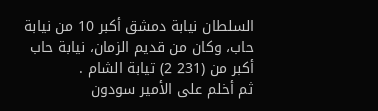السلطان نيابة دمشق أكبر 10 من نيابة حاب، وكان من قديم الزمان، نيابة حاب أكبر من (231 2) تيابة الشام .
ثم أخلم على الأمير سودون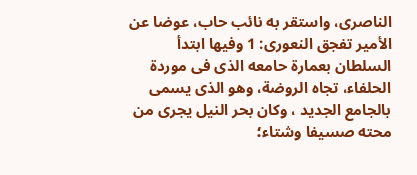الناصرى، واستقر به نائب حاب، عوضا عن الأمير تفجق النعورى: 1 وفيها ابتدأ السلطان بعمارة حامعه الذى فى موردة الحلفاء، تجاه الروضة، وهو الذى يسمى بالجامع الجديد ، وكان بحر النيل يجرى من محته صسيفا وشتاء؛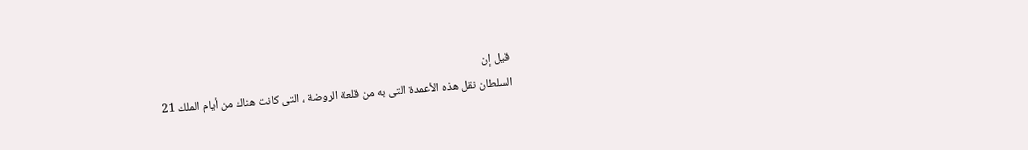قيل إن
السلطان نقل هذه الأعمدة التى به من قلعة الروضة ، التى كانت هناك من أيام الملك 21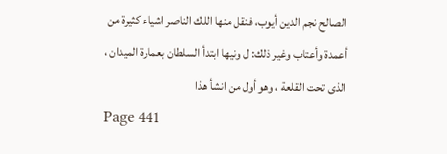الصالح نجم الدين أيوب، فنقل منها اللك الناصر اشياء كثيرة من أعمدة وأعتاب وغير ذلك: ل ونيها ابتدأ السلطان بعمارة الميدان ، الذى تحت القلعة ، وهو أول من انشأ هذا
Page 441